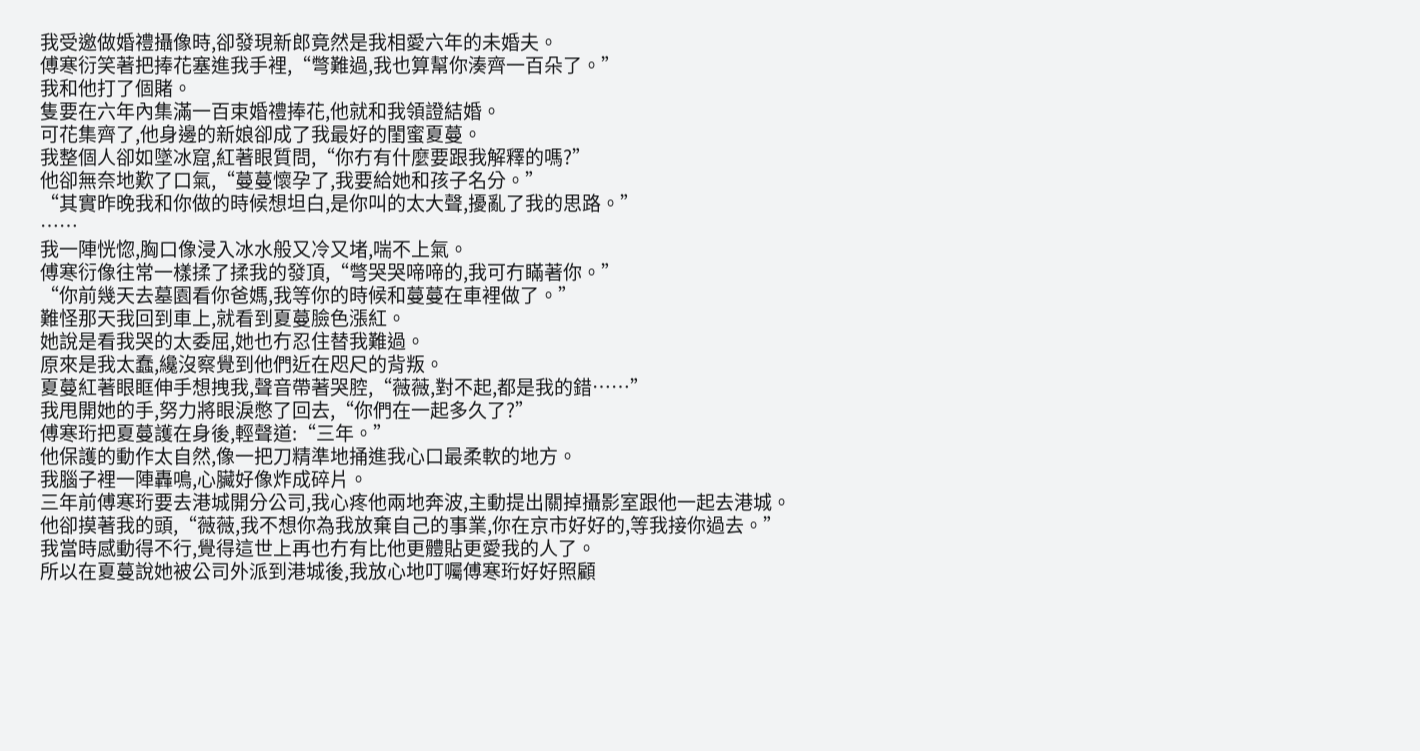我受邀做婚禮攝像時,卻發現新郎竟然是我相愛六年的未婚夫。
傅寒衍笑著把捧花塞進我手裡,“彆難過,我也算幫你湊齊一百朵了。”
我和他打了個賭。
隻要在六年內集滿一百束婚禮捧花,他就和我領證結婚。
可花集齊了,他身邊的新娘卻成了我最好的閨蜜夏蔓。
我整個人卻如墜冰窟,紅著眼質問,“你冇有什麼要跟我解釋的嗎?”
他卻無奈地歎了口氣,“蔓蔓懷孕了,我要給她和孩子名分。”
“其實昨晚我和你做的時候想坦白,是你叫的太大聲,擾亂了我的思路。”
……
我一陣恍惚,胸口像浸入冰水般又冷又堵,喘不上氣。
傅寒衍像往常一樣揉了揉我的發頂,“彆哭哭啼啼的,我可冇瞞著你。”
“你前幾天去墓園看你爸媽,我等你的時候和蔓蔓在車裡做了。”
難怪那天我回到車上,就看到夏蔓臉色漲紅。
她說是看我哭的太委屈,她也冇忍住替我難過。
原來是我太蠢,纔沒察覺到他們近在咫尺的背叛。
夏蔓紅著眼眶伸手想拽我,聲音帶著哭腔,“薇薇,對不起,都是我的錯……”
我甩開她的手,努力將眼淚憋了回去,“你們在一起多久了?”
傅寒珩把夏蔓護在身後,輕聲道:“三年。”
他保護的動作太自然,像一把刀精準地捅進我心口最柔軟的地方。
我腦子裡一陣轟鳴,心臟好像炸成碎片。
三年前傅寒珩要去港城開分公司,我心疼他兩地奔波,主動提出關掉攝影室跟他一起去港城。
他卻摸著我的頭,“薇薇,我不想你為我放棄自己的事業,你在京市好好的,等我接你過去。”
我當時感動得不行,覺得這世上再也冇有比他更體貼更愛我的人了。
所以在夏蔓說她被公司外派到港城後,我放心地叮囑傅寒珩好好照顧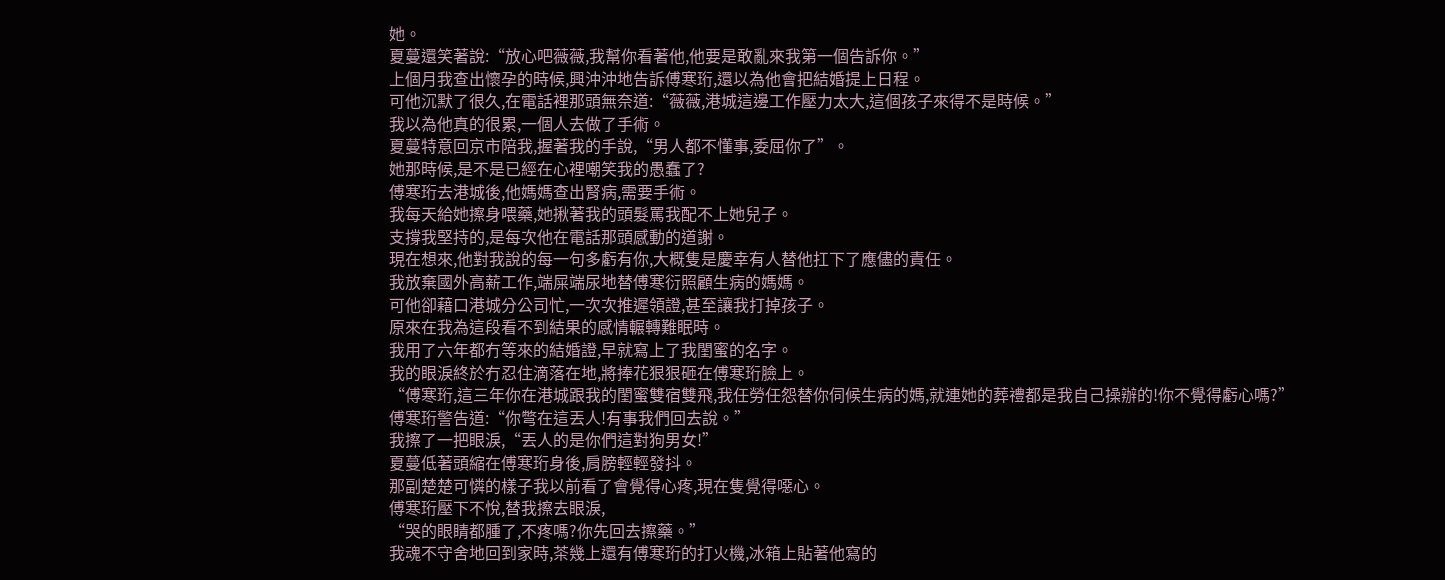她。
夏蔓還笑著說:“放心吧薇薇,我幫你看著他,他要是敢亂來我第一個告訴你。”
上個月我查出懷孕的時候,興沖沖地告訴傅寒珩,還以為他會把結婚提上日程。
可他沉默了很久,在電話裡那頭無奈道:“薇薇,港城這邊工作壓力太大,這個孩子來得不是時候。”
我以為他真的很累,一個人去做了手術。
夏蔓特意回京市陪我,握著我的手說,“男人都不懂事,委屈你了”。
她那時候,是不是已經在心裡嘲笑我的愚蠢了?
傅寒珩去港城後,他媽媽查出腎病,需要手術。
我每天給她擦身喂藥,她揪著我的頭髮罵我配不上她兒子。
支撐我堅持的,是每次他在電話那頭感動的道謝。
現在想來,他對我說的每一句多虧有你,大概隻是慶幸有人替他扛下了應儘的責任。
我放棄國外高薪工作,端屎端尿地替傅寒衍照顧生病的媽媽。
可他卻藉口港城分公司忙,一次次推遲領證,甚至讓我打掉孩子。
原來在我為這段看不到結果的感情輾轉難眠時。
我用了六年都冇等來的結婚證,早就寫上了我閨蜜的名字。
我的眼淚終於冇忍住滴落在地,將捧花狠狠砸在傅寒珩臉上。
“傅寒珩,這三年你在港城跟我的閨蜜雙宿雙飛,我任勞任怨替你伺候生病的媽,就連她的葬禮都是我自己操辦的!你不覺得虧心嗎?”
傅寒珩警告道:“你彆在這丟人!有事我們回去說。”
我擦了一把眼淚,“丟人的是你們這對狗男女!”
夏蔓低著頭縮在傅寒珩身後,肩膀輕輕發抖。
那副楚楚可憐的樣子我以前看了會覺得心疼,現在隻覺得噁心。
傅寒珩壓下不悅,替我擦去眼淚,
“哭的眼睛都腫了,不疼嗎?你先回去擦藥。”
我魂不守舍地回到家時,茶幾上還有傅寒珩的打火機,冰箱上貼著他寫的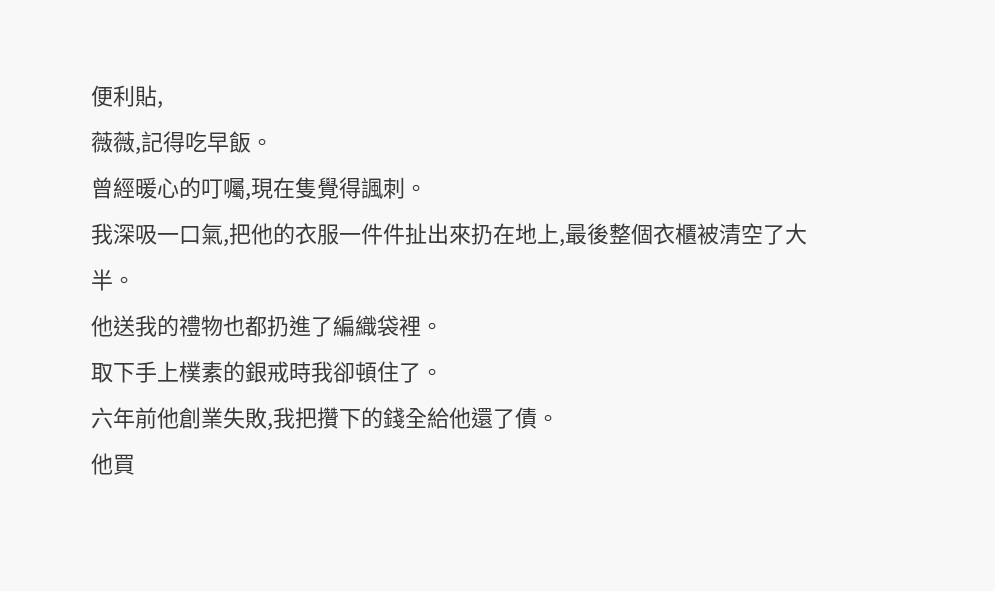便利貼,
薇薇,記得吃早飯。
曾經暖心的叮囑,現在隻覺得諷刺。
我深吸一口氣,把他的衣服一件件扯出來扔在地上,最後整個衣櫃被清空了大半。
他送我的禮物也都扔進了編織袋裡。
取下手上樸素的銀戒時我卻頓住了。
六年前他創業失敗,我把攢下的錢全給他還了債。
他買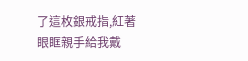了這枚銀戒指,紅著眼眶親手給我戴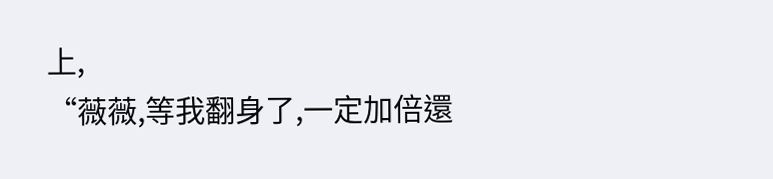上,
“薇薇,等我翻身了,一定加倍還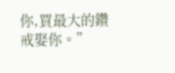你,買最大的鑽戒娶你。”